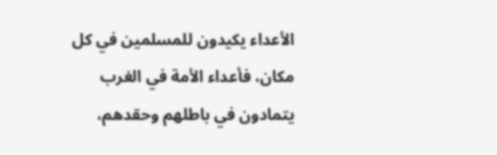الأعداء يكيدون للمسلمين في كل مكان، فأعداء الأمة في الغرب يتمادون في باطلهم وحقدهم،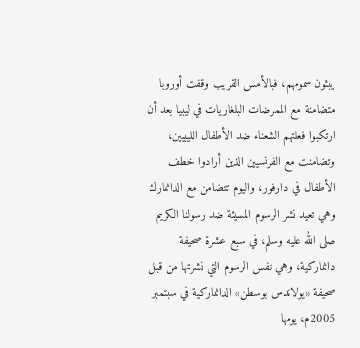يبثون سمومهم، فبالأمس القريب وقفت أوروبا متضامنة مع الممرضات البلغاريات في ليبيا بعد أن ارتكبوا فعلتهم الشعناء ضد الأطفال الليبيين، وتضامنت مع الفرنسيين الذين أرادوا خطف الأطفال في دارفور، واليوم تتضامن مع الدانمارك وهي تعيد نشر الرسوم المسيئة ضد رسولنا الكريم صلى الله عليه وسلم، في سبع عشرة صحيفة دانماركية، وهي نفس الرسوم التي نشرتها من قبل صحيفة «يولاندس بوسطن» الدانماركية في سبتمبر 2005م، يومها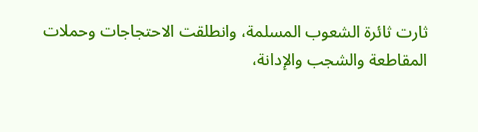ثارت ثائرة الشعوب المسلمة، وانطلقت الاحتجاجات وحملات المقاطعة والشجب والإدانة،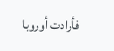فأرادت أوروبا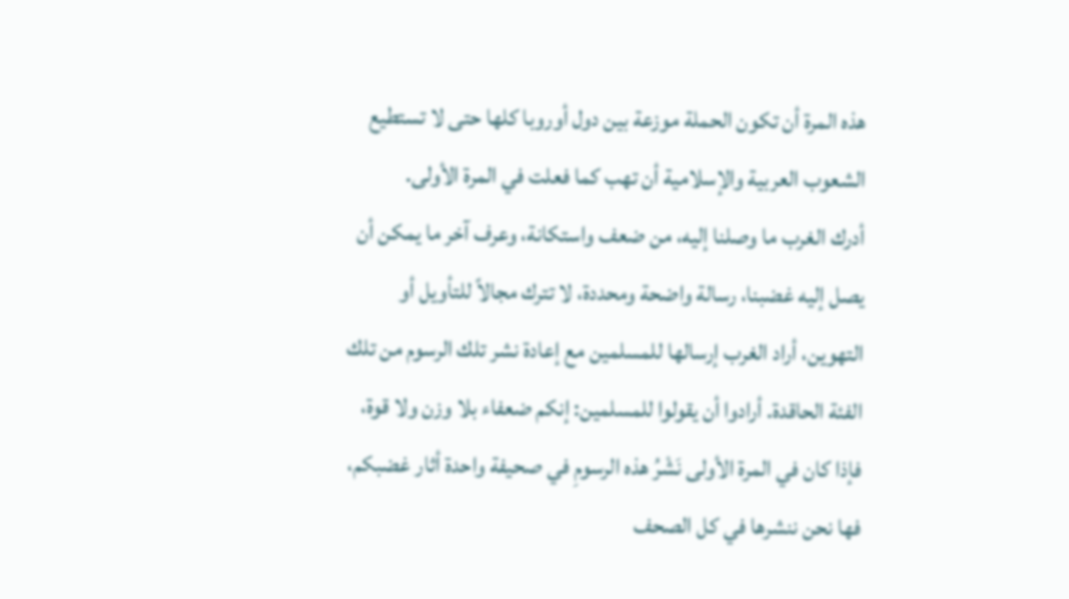هذه المرة أن تكون الحملة موزعة بين دول أوروبا كلها حتى لا تستطيع الشعوب العربية والإسلامية أن تهب كما فعلت في المرة الأولى.
أدرك الغرب ما وصلنا إليه، من ضعف واستكانة، وعرف آخر ما يمكن أن يصل إليه غضبنا، رسالة واضحة ومحددة، لا تترك مجالاً للتأويل أو التهوين، أراد الغرب إرسالها للمسلمين مع إعادة نشر تلك الرسوم من تلك الفئة الحاقدة. أرادوا أن يقولوا للمسلمين: إنكم ضعفاء بلا وزن ولا قوة، فإذا كان في المرة الأولى نَشْرُ هذه الرسومِ في صحيفة واحدة أثار غضبكم، فها نحن ننشرها في كل الصحف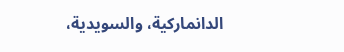الدانماركية، والسويدية،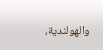والهولندية،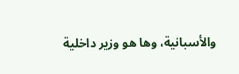والأسبانية، وها هو وزير داخلية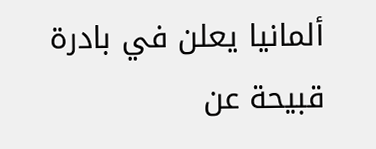ألمانيا يعلن في بادرة قبيحة عن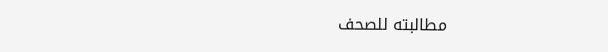مطالبته للصحف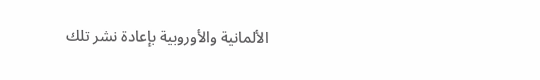الألمانية والأوروبية بإعادة نشر تلك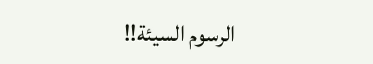الرسوم السيئة!!